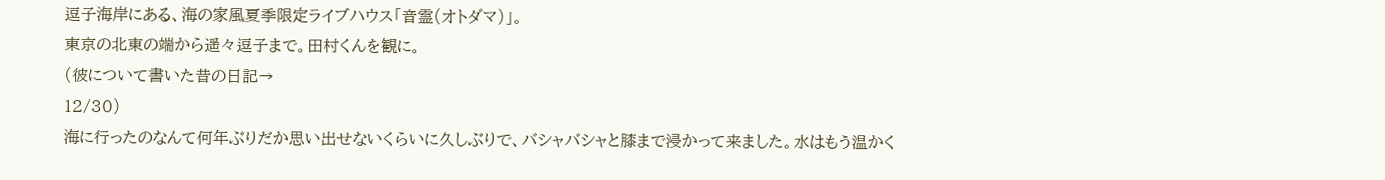逗子海岸にある、海の家風夏季限定ライブハウス「音霊(オトダマ)」。
東京の北東の端から遥々逗子まで。田村くんを観に。
(彼について書いた昔の日記→
12/30)
海に行ったのなんて何年ぶりだか思い出せないくらいに久しぶりで、バシャバシャと膝まで浸かって来ました。水はもう温かく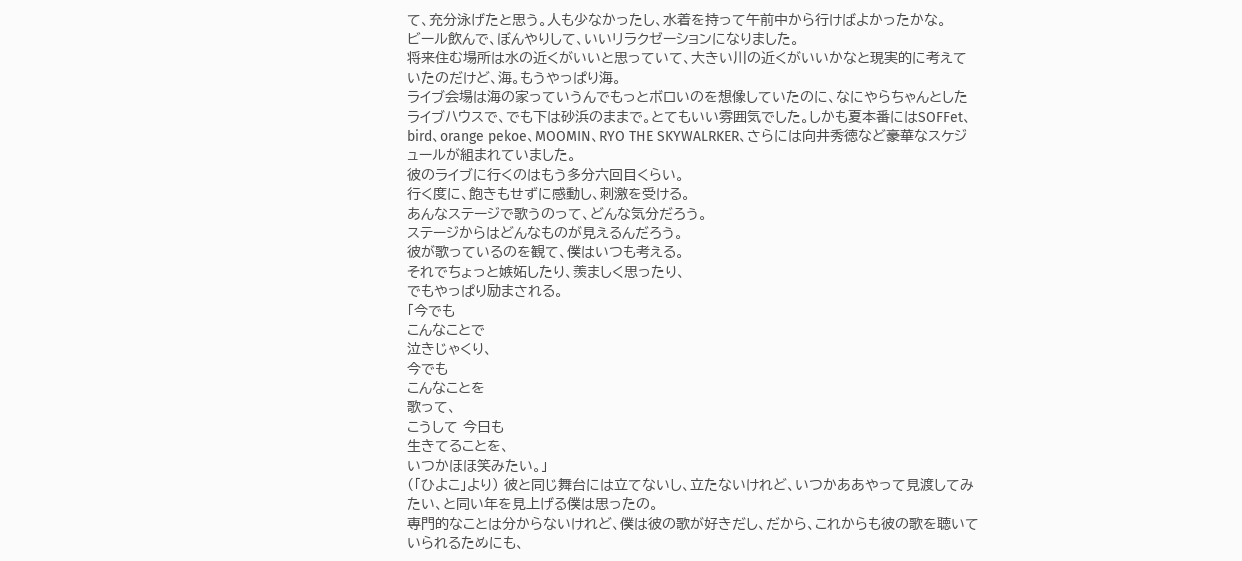て、充分泳げたと思う。人も少なかったし、水着を持って午前中から行けばよかったかな。
ビール飲んで、ぼんやりして、いいリラクゼーションになりました。
将来住む場所は水の近くがいいと思っていて、大きい川の近くがいいかなと現実的に考えていたのだけど、海。もうやっぱり海。
ライブ会場は海の家っていうんでもっとボロいのを想像していたのに、なにやらちゃんとしたライブハウスで、でも下は砂浜のままで。とてもいい雰囲気でした。しかも夏本番にはSOFFet、bird、orange pekoe、MOOMIN、RYO THE SKYWALRKER、さらには向井秀徳など豪華なスケジュールが組まれていました。
彼のライブに行くのはもう多分六回目くらい。
行く度に、飽きもせずに感動し、刺激を受ける。
あんなステージで歌うのって、どんな気分だろう。
ステージからはどんなものが見えるんだろう。
彼が歌っているのを観て、僕はいつも考える。
それでちょっと嫉妬したり、羨ましく思ったり、
でもやっぱり励まされる。
「今でも
こんなことで
泣きじゃくり、
今でも
こんなことを
歌って、
こうして 今日も
生きてることを、
いつかほほ笑みたい。」
(「ひよこ」より) 彼と同じ舞台には立てないし、立たないけれど、いつかああやって見渡してみたい、と同い年を見上げる僕は思ったの。
専門的なことは分からないけれど、僕は彼の歌が好きだし、だから、これからも彼の歌を聴いていられるためにも、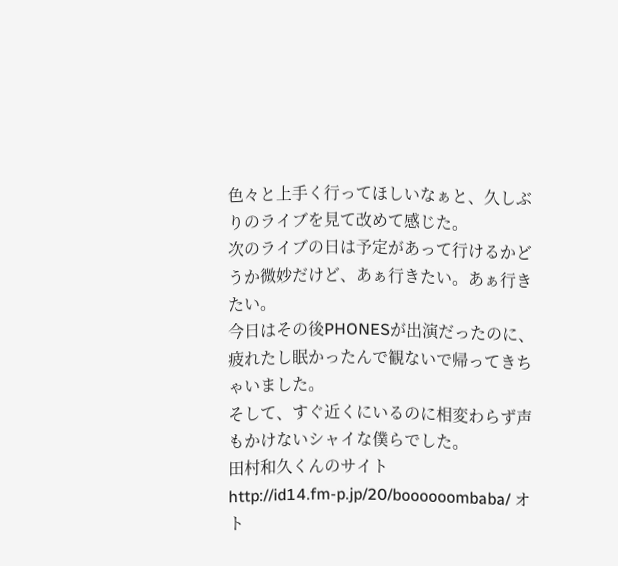色々と上手く行ってほしいなぁと、久しぶりのライブを見て改めて感じた。
次のライブの日は予定があって行けるかどうか微妙だけど、あぁ行きたい。あぁ行きたい。
今日はその後PHONESが出演だったのに、疲れたし眠かったんで観ないで帰ってきちゃいました。
そして、すぐ近くにいるのに相変わらず声もかけないシャイな僕らでした。
田村和久くんのサイト
http://id14.fm-p.jp/20/boooooombaba/ オト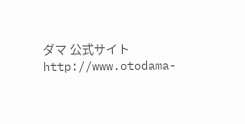ダマ 公式サイト
http://www.otodama-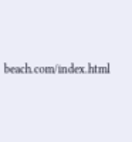beach.com/index.html